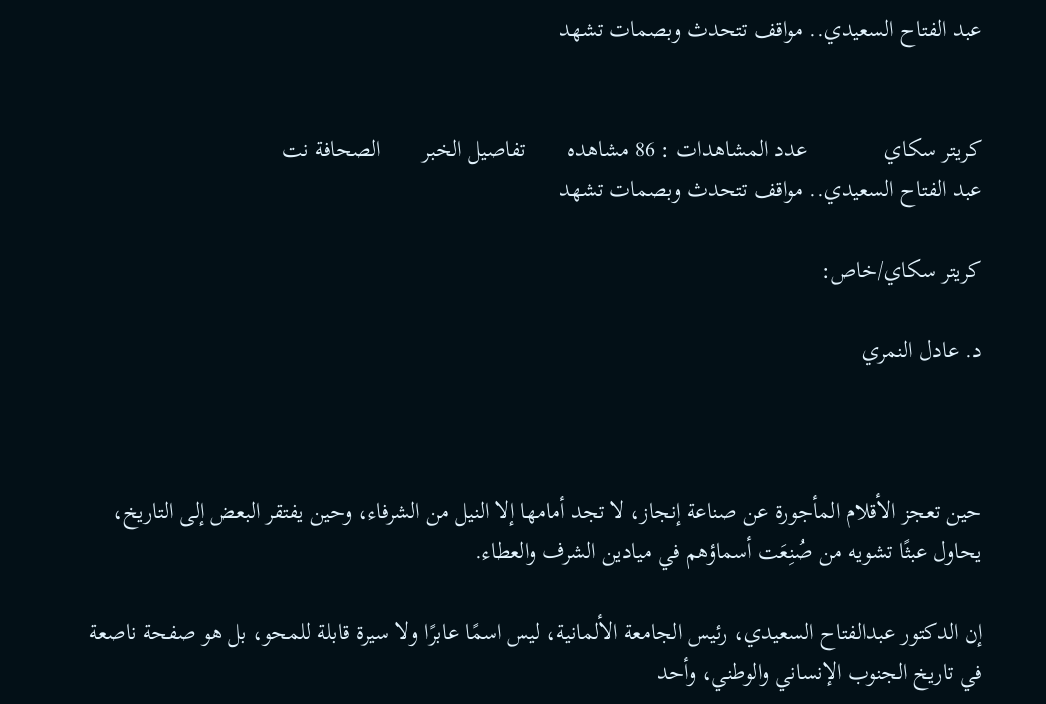عبد الفتاح السعيدي.. مواقف تتحدث وبصمات تشهد


كريتر سكاي             عدد المشاهدات : 86 مشاهده       تفاصيل الخبر       الصحافة نت
عبد الفتاح السعيدي.. مواقف تتحدث وبصمات تشهد

كريتر سكاي/خاص:

د. عادل النمري



حين تعجز الأقلام المأجورة عن صناعة إنجاز، لا تجد أمامها إلا النيل من الشرفاء، وحين يفتقر البعض إلى التاريخ، يحاول عبثًا تشويه من صُنِعَت أسماؤهم في ميادين الشرف والعطاء.

إن الدكتور عبدالفتاح السعيدي، رئيس الجامعة الألمانية، ليس اسمًا عابرًا ولا سيرة قابلة للمحو، بل هو صفحة ناصعة في تاريخ الجنوب الإنساني والوطني، وأحد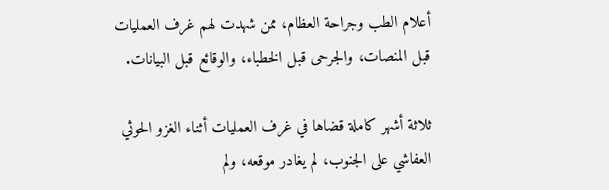أعلام الطب وجراحة العظام، ممن شهدت لهم غرف العمليات قبل المنصات، والجرحى قبل الخطباء، والوقائع قبل البيانات.

ثلاثة أشهر كاملة قضاها في غرف العمليات أثناء الغزو الحوثي العفاشي على الجنوب، لم يغادر موقعه، ولم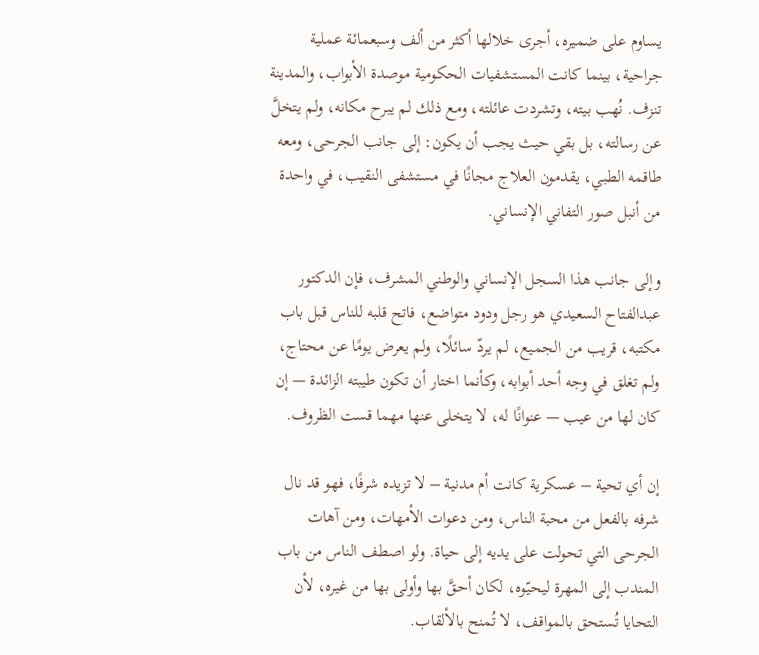يساوم على ضميره، أجرى خلالها أكثر من ألف وسبعمائة عملية جراحية، بينما كانت المستشفيات الحكومية موصدة الأبواب، والمدينة تنزف. نُهب بيته، وتشردت عائلته، ومع ذلك لم يبرح مكانه، ولم يتخلَّ عن رسالته، بل بقي حيث يجب أن يكون: إلى جانب الجرحى، ومعه طاقمه الطبي، يقدمون العلاج مجانًا في مستشفى النقيب، في واحدة من أنبل صور التفاني الإنساني.

وإلى جانب هذا السجل الإنساني والوطني المشرف، فإن الدكتور عبدالفتاح السعيدي هو رجل ودود متواضع، فاتح قلبه للناس قبل باب مكتبه، قريب من الجميع، لم يردّ سائلًا، ولم يعرض يومًا عن محتاج، ولم تغلق في وجه أحد أبوابه، وكأنما اختار أن تكون طيبته الزائدة — إن كان لها من عيب — عنوانًا له، لا يتخلى عنها مهما قست الظروف.

إن أي تحية – عسكرية كانت أم مدنية – لا تزيده شرفًا، فهو قد نال شرفه بالفعل من محبة الناس، ومن دعوات الأمهات، ومن آهات الجرحى التي تحولت على يديه إلى حياة. ولو اصطف الناس من باب المندب إلى المهرة ليحيّوه، لكان أحقَّ بها وأولى بها من غيره، لأن التحايا تُستحق بالمواقف، لا تُمنح بالألقاب.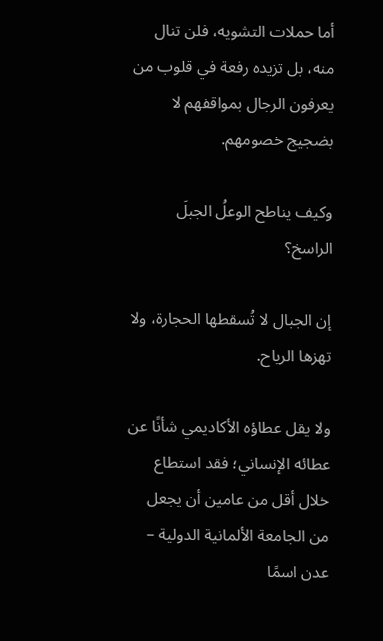أما حملات التشويه، فلن تنال منه، بل تزيده رفعة في قلوب من يعرفون الرجال بمواقفهم لا بضجيج خصومهم.

وكيف يناطح الوعلُ الجبلَ الراسخ؟

إن الجبال لا تُسقطها الحجارة، ولا تهزها الرياح.

ولا يقل عطاؤه الأكاديمي شأنًا عن عطائه الإنساني؛ فقد استطاع خلال أقل من عامين أن يجعل من الجامعة الألمانية الدولية – عدن اسمًا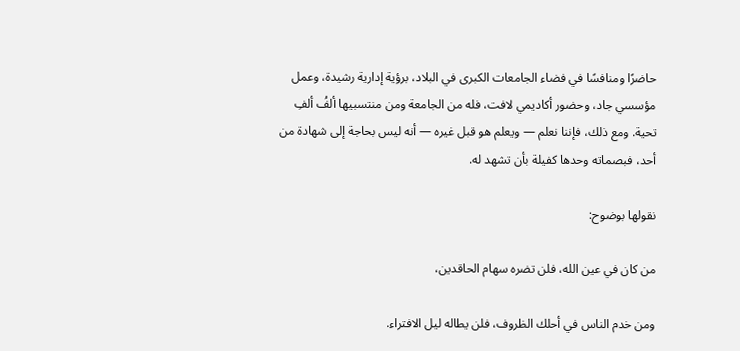حاضرًا ومنافسًا في فضاء الجامعات الكبرى في البلاد، برؤية إدارية رشيدة، وعمل مؤسسي جاد، وحضور أكاديمي لافت، فله من الجامعة ومن منتسبيها ألفُ ألفِ تحية. ومع ذلك، فإننا نعلم — ويعلم هو قبل غيره — أنه ليس بحاجة إلى شهادة من أحد، فبصماته وحدها كفيلة بأن تشهد له.

نقولها بوضوح:

من كان في عين الله، فلن تضره سهام الحاقدين،

ومن خدم الناس في أحلك الظروف، فلن يطاله ليل الافتراء.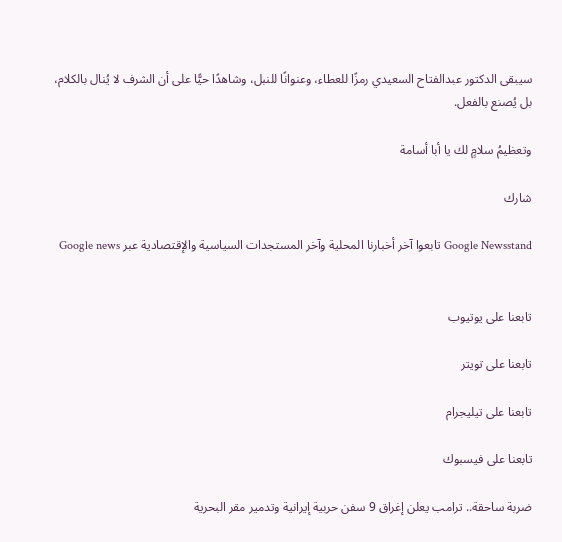سيبقى الدكتور عبدالفتاح السعيدي رمزًا للعطاء، وعنوانًا للنبل، وشاهدًا حيًّا على أن الشرف لا يُنال بالكلام، بل يُصنع بالفعل.

وتعظيمُ سلامٍ لك يا أبا أسامة

شارك

Google Newsstand تابعوا آخر أخبارنا المحلية وآخر المستجدات السياسية والإقتصادية عبر Google news


تابعنا على يوتيوب

تابعنا على تويتر

تابعنا على تيليجرام

تابعنا على فيسبوك

ضربة ساحقة.. ترامب يعلن إغراق 9 سفن حربية إيرانية وتدمير مقر البحرية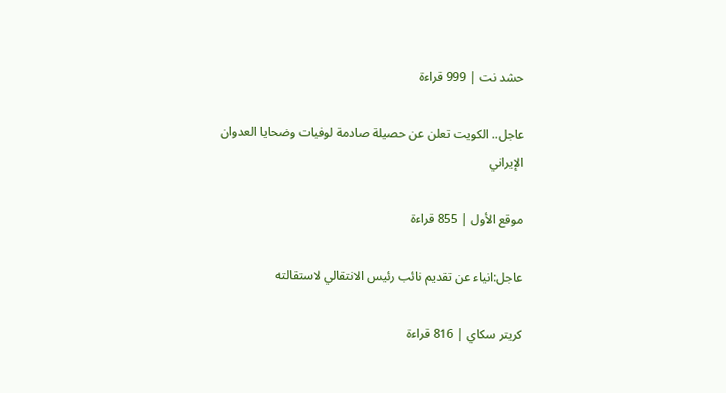حشد نت | 999 قراءة

عاجل.. الكويت تعلن عن حصيلة صادمة لوفيات وضحايا العدوان الإيراني

موقع الأول | 855 قراءة

عاجل:انياء عن تقديم نائب رئيس الانتقالي لاستقالته

كريتر سكاي | 816 قراءة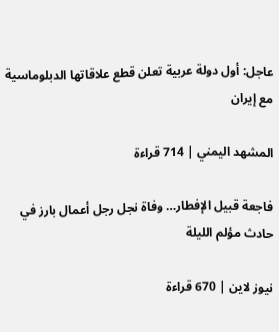عاجل: أول دولة عربية تعلن قطع علاقاتها الدبلوماسية مع إيران

المشهد اليمني | 714 قراءة

فاجعة قبيل الإفطار… وفاة نجل رجل أعمال بارز في حادث مؤلم الليلة

نيوز لاين | 670 قراءة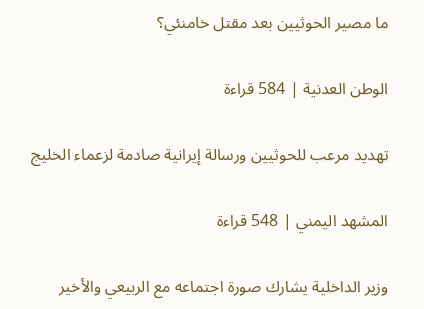ما مصير الحوثيين بعد مقتل خامنئي؟

الوطن العدنية | 584 قراءة

تهديد مرعب للحوثيين ورسالة إيرانية صادمة لزعماء الخليج

المشهد اليمني | 548 قراءة

وزير الداخلية يشارك صورة اجتماعه مع الربيعي والأخير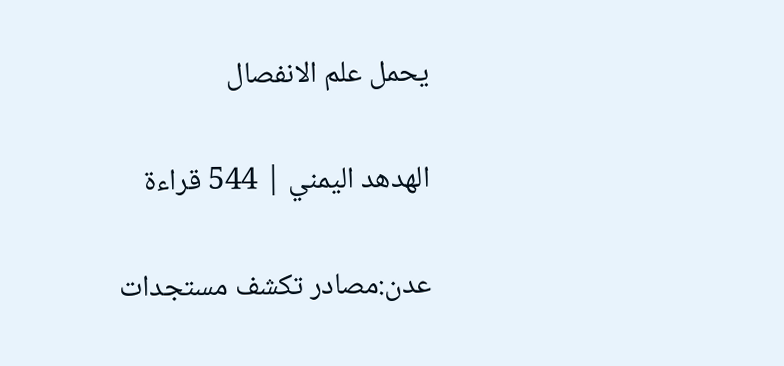يحمل علم الانفصال

الهدهد اليمني | 544 قراءة

عدن:مصادر تكشف مستجدات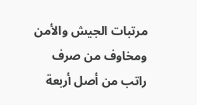مرتبات الجيش والأمن ومخاوف من صرف راتب من أصل أربعة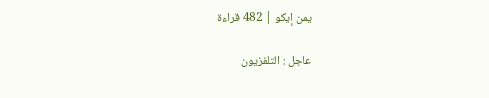يمن إيكو | 482 قراءة

عاجل : التلفزيون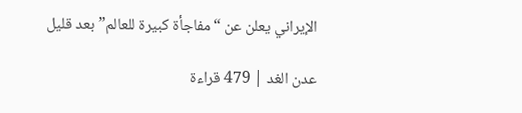الإيراني يعلن عن “مفاجأة كبيرة للعالم”بعد قليل

عدن الغد | 479 قراءة